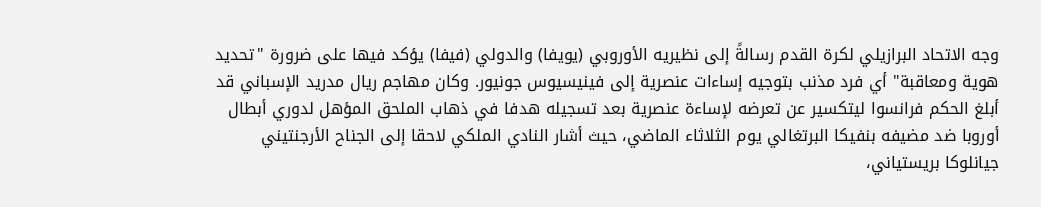وجه الاتحاد البرازيلي لكرة القدم رسالةً إلى نظيريه الأوروبي (يويفا) والدولي (فيفا) يؤكد فيها على ضرورة "تحديد هوية ومعاقبة" أي فرد مذنب بتوجيه إساءات عنصرية إلى فينيسيوس جونيور. وكان مهاجم ريال مدريد الإسباني قد أبلغ الحكم فرانسوا ليتكسير عن تعرضه لإساءة عنصرية بعد تسجيله هدفا في ذهاب الملحق المؤهل لدوري أبطال أوروبا ضد مضيفه بنفيكا البرتغالي يوم الثلاثاء الماضي، حيث أشار النادي الملكي لاحقا إلى الجناح الأرجنتيني جيانلوكا بريستياني،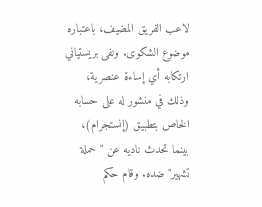لاعب الفريق المضيف، باعتباره موضوع الشكوى. ونفى بريستياني ارتكابه أي إساءة عنصرية، وذلك في منشور له على حسابه الخاص بتطبيق (إنستجرام)، بينما تحدث ناديه عن "حملة تشهير" ضده. وقام حكم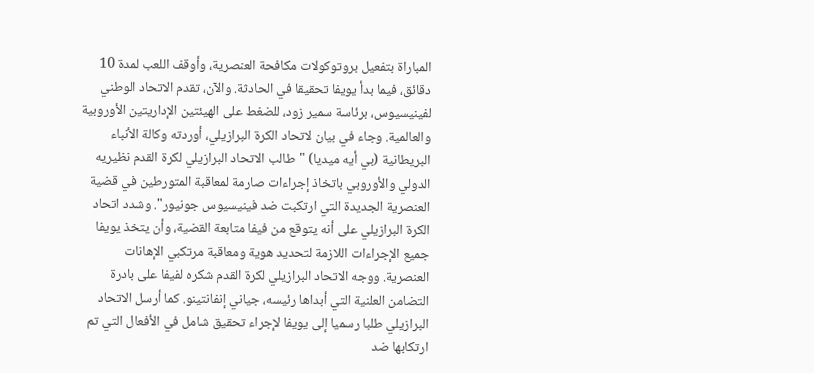المباراة بتفعيل بروتوكولات مكافحة العنصرية، وأوقف اللعب لمدة 10 دقائق، فيما بدأ يويفا تحقيقا في الحادثة. والآن، تقدم الاتحاد الوطني لفينيسيوس، برئاسة سمير زود، للضغط على الهيئتين الإداريتين الأوروبية والعالمية. وجاء في بيان لاتحاد الكرة البرازيلي، أوردته وكالة الأنباء البريطانية (بي أيه ميديا) "طالب الاتحاد البرازيلي لكرة القدم نظيريه الدولي والأوروبي باتخاذ إجراءات صارمة لمعاقبة المتورطين في قضية العنصرية الجديدة التي ارتكبت ضد فينيسيوس جونيور". وشدد اتحاد الكرة البرازيلي على أنه يتوقع من فيفا متابعة القضية، وأن يتخذ يويفا جميع الإجراءات اللازمة لتحديد هوية ومعاقبة مرتكبي الإهانات العنصرية. ووجه الاتحاد البرازيلي لكرة القدم شكره لفيفا على بادرة التضامن العلنية التي أبداها رئيسه، جياني إنفانتينو. كما أرسل الاتحاد البرازيلي طلبا رسميا إلى يويفا لإجراء تحقيق شامل في الأفعال التي تم ارتكابها ضد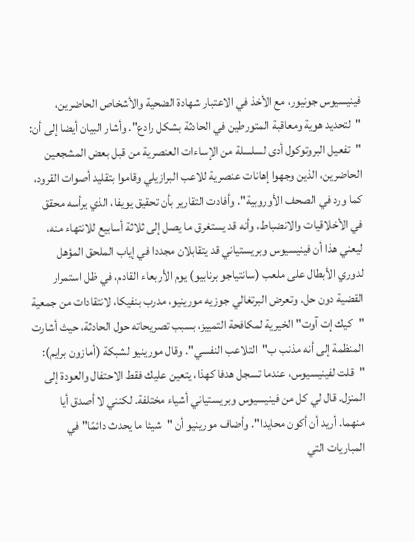فينيسيوس جونيور، مع الأخذ في الاعتبار شهادة الضحية والأشخاص الحاضرين، "لتحديد هوية ومعاقبة المتورطين في الحادثة بشكل رادع". وأشار البيان أيضا إلى أن: "تفعيل البروتوكول أدى لسلسلة من الإساءات العنصرية من قبل بعض المشجعين الحاضرين، الذين وجهوا إهانات عنصرية للاعب البرازيلي وقاموا بتقليد أصوات القرود، كما ورد في الصحف الأوروبية". وأفادت التقارير بأن تحقيق يويفا، الذي يرأسه محقق في الأخلاقيات والانضباط، وأنه قد يستغرق ما يصل إلى ثلاثة أسابيع للانتهاء منه، ليعني هذا أن فينيسيوس وبريستياني قد يتقابلان مجددا في إياب الملحق المؤهل لدوري الأبطال على ملعب (سانتياجو برنابيو) يوم الأربعاء القادم، في ظل استمرار القضية دون حل. وتعرض البرتغالي جوزيه مورينيو، مدرب بنفيكا، لانتقادات من جمعية "كيك إت آوت" الخيرية لمكافحة التمييز، بسبب تصريحاته حول الحادثة، حيث أشارت المنظمة إلى أنه مذنب ب"التلاعب النفسي". وقال مورينيو لشبكة (أمازون برايم): "قلت لفينيسيوس، عندما تسجل هدفا كهذا، يتعين عليك فقط الاحتفال والعودة إلى المنزل. قال لي كل من فينيسيوس وبريستياني أشياء مختلفة. لكنني لا أصدق أيا منهما. أريد أن أكون محايدا". وأضاف مورينيو أن "شيئا ما يحدث دائمًا" في المباريات التي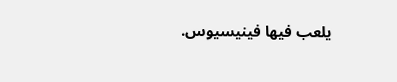يلعب فيها فينيسيوس.